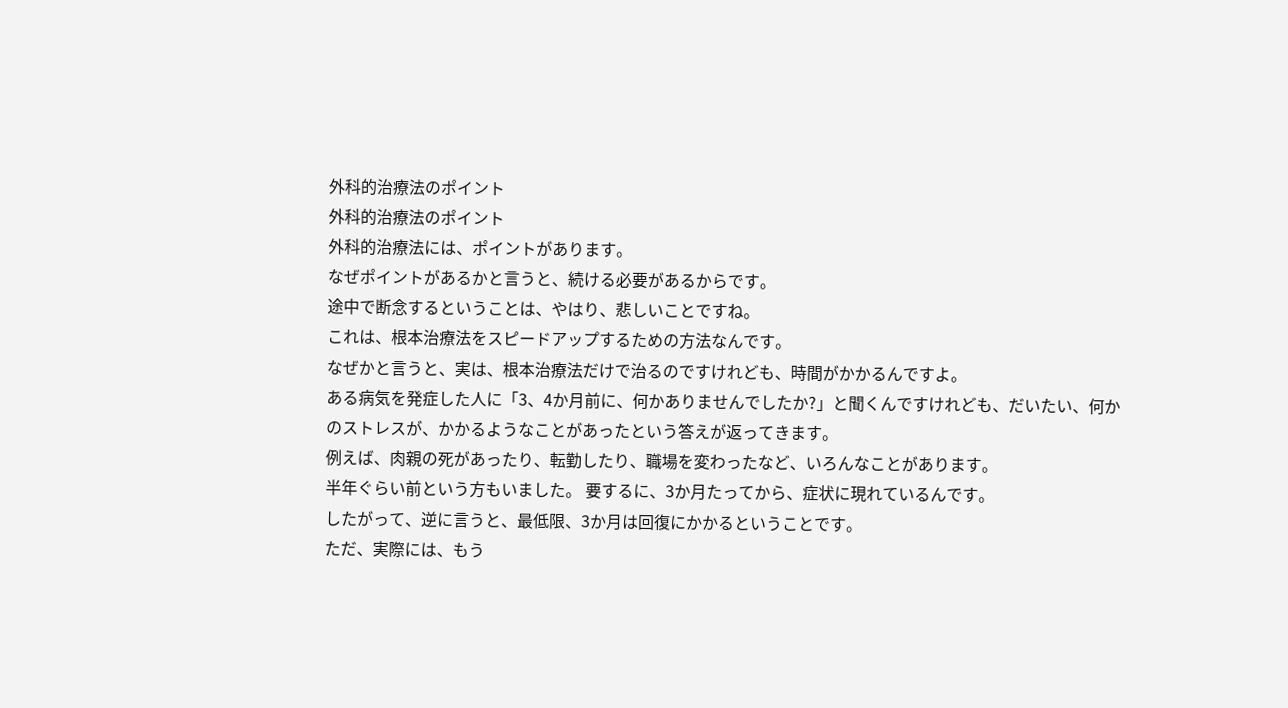外科的治療法のポイント
外科的治療法のポイント
外科的治療法には、ポイントがあります。
なぜポイントがあるかと言うと、続ける必要があるからです。
途中で断念するということは、やはり、悲しいことですね。
これは、根本治療法をスピードアップするための方法なんです。
なぜかと言うと、実は、根本治療法だけで治るのですけれども、時間がかかるんですよ。
ある病気を発症した人に「3、4か月前に、何かありませんでしたか?」と聞くんですけれども、だいたい、何かのストレスが、かかるようなことがあったという答えが返ってきます。
例えば、肉親の死があったり、転勤したり、職場を変わったなど、いろんなことがあります。
半年ぐらい前という方もいました。 要するに、3か月たってから、症状に現れているんです。
したがって、逆に言うと、最低限、3か月は回復にかかるということです。
ただ、実際には、もう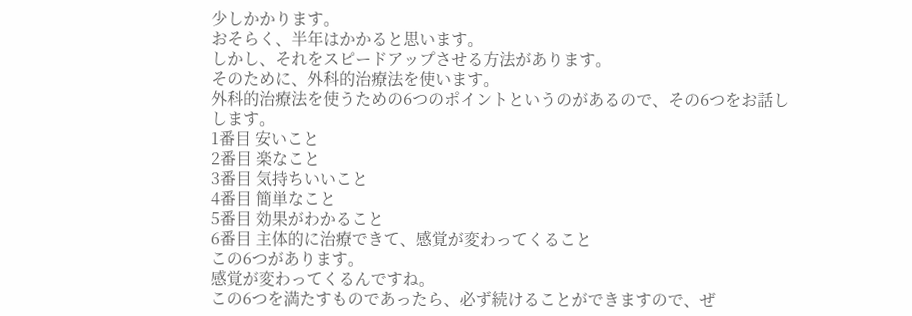少しかかります。
おそらく、半年はかかると思います。
しかし、それをスピードアップさせる方法があります。
そのために、外科的治療法を使います。
外科的治療法を使うための6つのポイントというのがあるので、その6つをお話しします。
1番目 安いこと
2番目 楽なこと
3番目 気持ちいいこと
4番目 簡単なこと
5番目 効果がわかること
6番目 主体的に治療できて、感覚が変わってくること
この6つがあります。
感覚が変わってくるんですね。
この6つを満たすものであったら、必ず続けることができますので、ぜ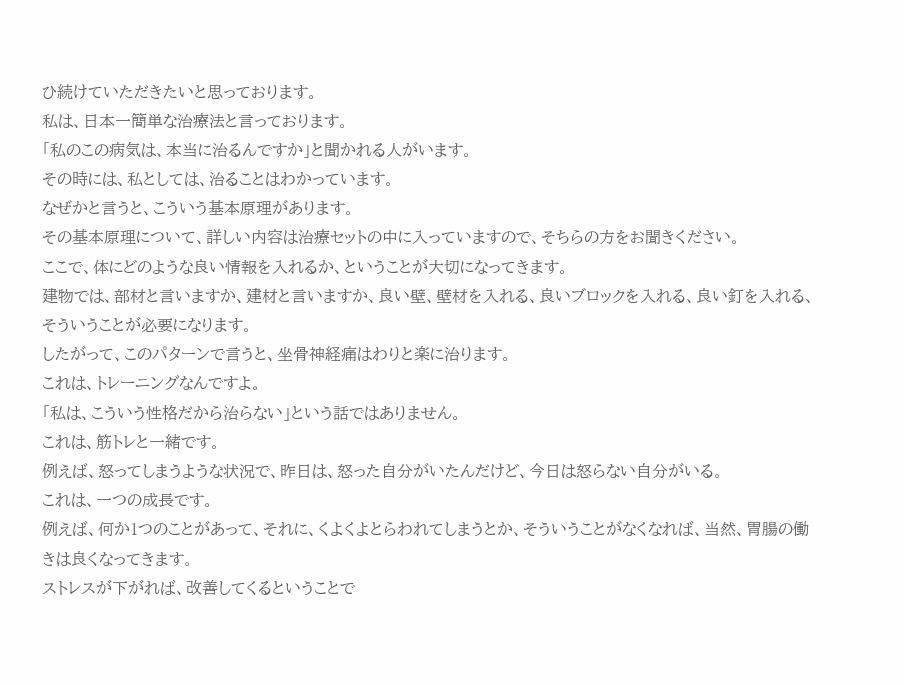ひ続けていただきたいと思っております。
私は、日本一簡単な治療法と言っております。
「私のこの病気は、本当に治るんですか」と聞かれる人がいます。
その時には、私としては、治ることはわかっています。
なぜかと言うと、こういう基本原理があります。
その基本原理について、詳しい内容は治療セットの中に入っていますので、そちらの方をお聞きください。
ここで、体にどのような良い情報を入れるか、ということが大切になってきます。
建物では、部材と言いますか、建材と言いますか、良い壁、壁材を入れる、良いブロックを入れる、良い釘を入れる、そういうことが必要になります。
したがって、このパターンで言うと、坐骨神経痛はわりと楽に治ります。
これは、トレーニングなんですよ。
「私は、こういう性格だから治らない」という話ではありません。
これは、筋トレと一緒です。
例えば、怒ってしまうような状況で、昨日は、怒った自分がいたんだけど、今日は怒らない自分がいる。
これは、一つの成長です。
例えば、何か1つのことがあって、それに、くよくよとらわれてしまうとか、そういうことがなくなれば、当然、胃腸の働きは良くなってきます。
ストレスが下がれば、改善してくるということで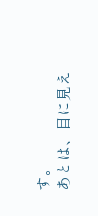す。
あとは、目に見え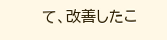て、改善したこ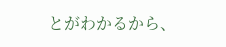とがわかるから、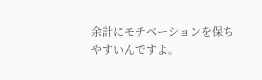余計にモチベーションを保ちやすいんですよ。